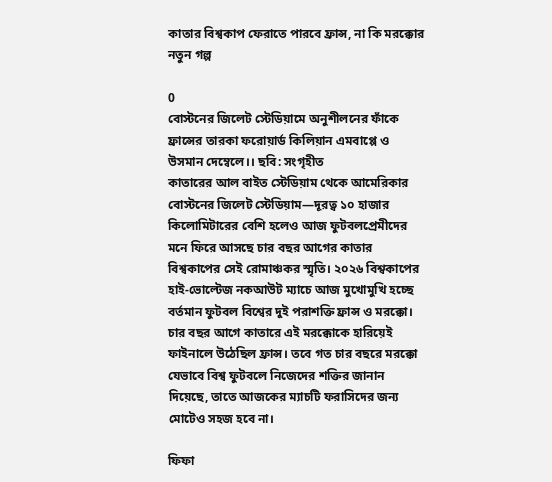কাতার বিশ্বকাপ ফেরাতে পারবে ফ্রান্স, না কি মরক্কোর নতুন গল্প

0
বোস্টনের জিলেট স্টেডিয়ামে অনুশীলনের ফাঁকে ফ্রান্সের তারকা ফরোয়ার্ড কিলিয়ান এমবাপ্পে ও উসমান দেম্বেলে।। ছবি: সংগৃহীত
কাতারের আল বাইত স্টেডিয়াম থেকে আমেরিকার বোস্টনের জিলেট স্টেডিয়াম—দূরত্ব ১০ হাজার কিলোমিটারের বেশি হলেও আজ ফুটবলপ্রেমীদের মনে ফিরে আসছে চার বছর আগের কাতার বিশ্বকাপের সেই রোমাঞ্চকর স্মৃতি। ২০২৬ বিশ্বকাপের হাই-ভোল্টেজ নকআউট ম্যাচে আজ মুখোমুখি হচ্ছে বর্তমান ফুটবল বিশ্বের দুই পরাশক্তি ফ্রান্স ও মরক্কো। চার বছর আগে কাতারে এই মরক্কোকে হারিয়েই ফাইনালে উঠেছিল ফ্রান্স। তবে গত চার বছরে মরক্কো যেভাবে বিশ্ব ফুটবলে নিজেদের শক্তির জানান দিয়েছে, তাতে আজকের ম্যাচটি ফরাসিদের জন্য মোটেও সহজ হবে না।

ফিফা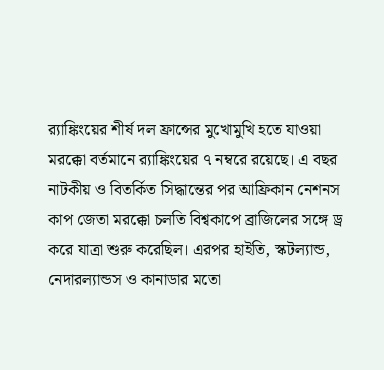র‍্যাঙ্কিংয়ের শীর্ষ দল ফ্রান্সের মুখোমুখি হতে যাওয়া মরক্কো বর্তমানে র‍্যাঙ্কিংয়ের ৭ নম্বরে রয়েছে। এ বছর নাটকীয় ও বিতর্কিত সিদ্ধান্তের পর আফ্রিকান নেশনস কাপ জেতা মরক্কো চলতি বিশ্বকাপে ব্রাজিলের সঙ্গে ড্র করে যাত্রা শুরু করেছিল। এরপর হাইতি, স্কটল্যান্ড, নেদারল্যান্ডস ও কানাডার মতো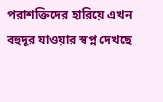পরাশক্তিদের হারিয়ে এখন বহুদূর যাওয়ার স্বপ্ন দেখছে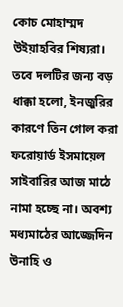কোচ মোহাম্মদ উইয়াহবির শিষ্যরা। তবে দলটির জন্য বড় ধাক্কা হলো, ইনজুরির কারণে তিন গোল করা ফরোয়ার্ড ইসমায়েল সাইবারির আজ মাঠে নামা হচ্ছে না। অবশ্য মধ্যমাঠের আজ্জেদিন উনাহি ও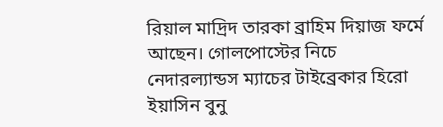রিয়াল মাদ্রিদ তারকা ব্রাহিম দিয়াজ ফর্মে আছেন। গোলপোস্টের নিচে নেদারল্যান্ডস ম্যাচের টাইব্রেকার হিরো ইয়াসিন বুনু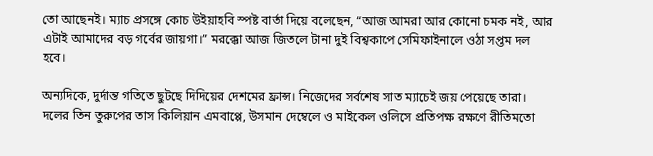তো আছেনই। ম্যাচ প্রসঙ্গে কোচ উইয়াহবি স্পষ্ট বার্তা দিয়ে বলেছেন, “আজ আমরা আর কোনো চমক নই, আর এটাই আমাদের বড় গর্বের জায়গা।” মরক্কো আজ জিতলে টানা দুই বিশ্বকাপে সেমিফাইনালে ওঠা সপ্তম দল হবে।

অন্যদিকে, দুর্দান্ত গতিতে ছুটছে দিদিয়ের দেশমের ফ্রান্স। নিজেদের সর্বশেষ সাত ম্যাচেই জয় পেয়েছে তারা। দলের তিন তুরুপের তাস কিলিয়ান এমবাপ্পে, উসমান দেম্বেলে ও মাইকেল ওলিসে প্রতিপক্ষ রক্ষণে রীতিমতো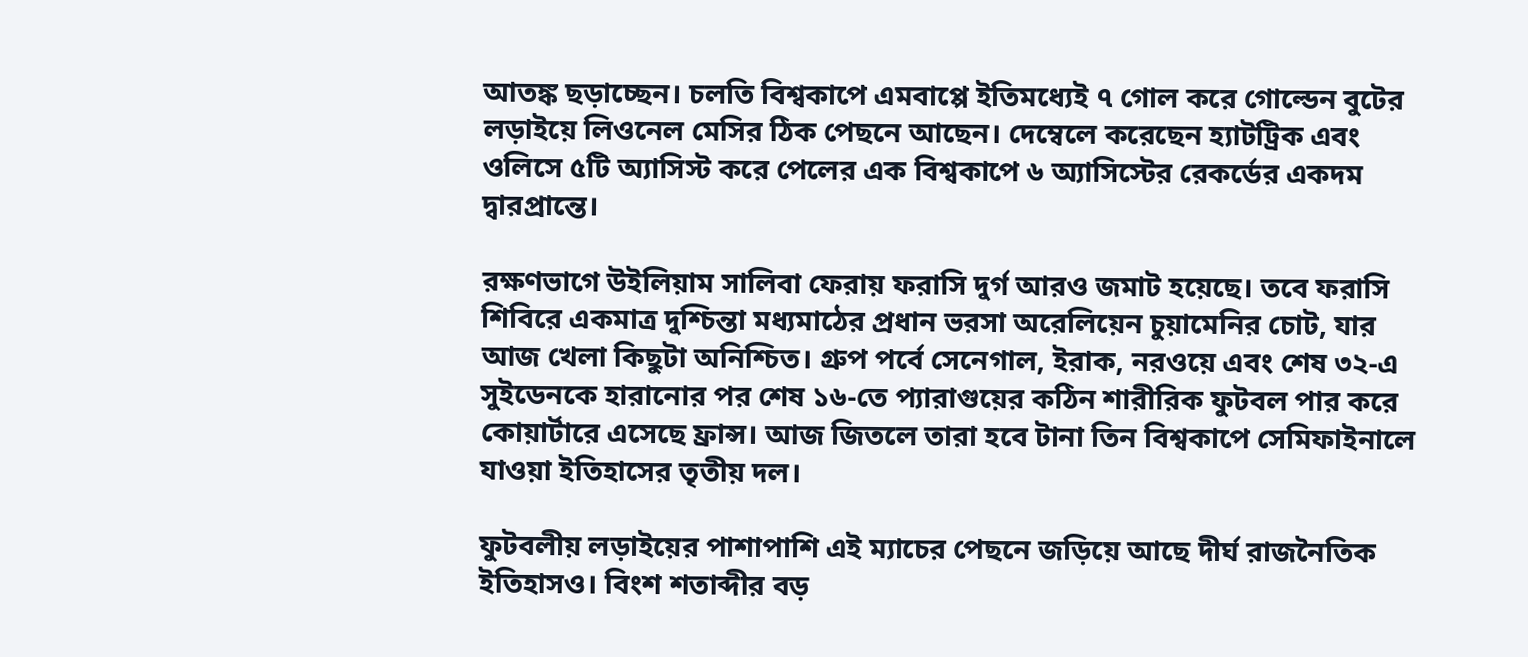আতঙ্ক ছড়াচ্ছেন। চলতি বিশ্বকাপে এমবাপ্পে ইতিমধ্যেই ৭ গোল করে গোল্ডেন বুটের লড়াইয়ে লিওনেল মেসির ঠিক পেছনে আছেন। দেম্বেলে করেছেন হ্যাটট্রিক এবং ওলিসে ৫টি অ্যাসিস্ট করে পেলের এক বিশ্বকাপে ৬ অ্যাসিস্টের রেকর্ডের একদম দ্বারপ্রান্তে।

রক্ষণভাগে উইলিয়াম সালিবা ফেরায় ফরাসি দুর্গ আরও জমাট হয়েছে। তবে ফরাসি শিবিরে একমাত্র দুশ্চিন্তা মধ্যমাঠের প্রধান ভরসা অরেলিয়েন চুয়ামেনির চোট, যার আজ খেলা কিছুটা অনিশ্চিত। গ্রুপ পর্বে সেনেগাল, ইরাক, নরওয়ে এবং শেষ ৩২-এ সুইডেনকে হারানোর পর শেষ ১৬-তে প্যারাগুয়ের কঠিন শারীরিক ফুটবল পার করে কোয়ার্টারে এসেছে ফ্রান্স। আজ জিতলে তারা হবে টানা তিন বিশ্বকাপে সেমিফাইনালে যাওয়া ইতিহাসের তৃতীয় দল।

ফুটবলীয় লড়াইয়ের পাশাপাশি এই ম্যাচের পেছনে জড়িয়ে আছে দীর্ঘ রাজনৈতিক ইতিহাসও। বিংশ শতাব্দীর বড়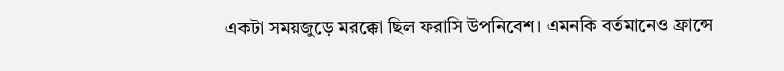একটা সময়জুড়ে মরক্কো ছিল ফরাসি উপনিবেশ। এমনকি বর্তমানেও ফ্রান্সে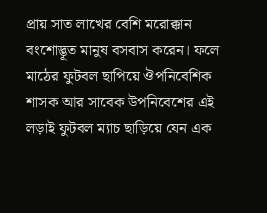প্রায় সাত লাখের বেশি মরোক্কান বংশোদ্ভূত মানুষ বসবাস করেন। ফলে মাঠের ফুটবল ছাপিয়ে ঔপনিবেশিক শাসক আর সাবেক উপনিবেশের এই লড়াই ফুটবল ম্যাচ ছাড়িয়ে যেন এক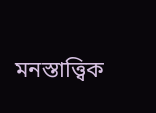মনস্তাত্ত্বিক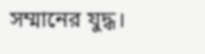সম্মানের যুদ্ধ।